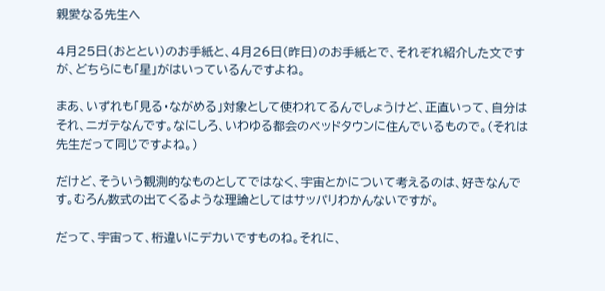親愛なる先生へ

4月25日(おととい)のお手紙と、4月26日(昨日)のお手紙とで、それぞれ紹介した文ですが、どちらにも「星」がはいっているんですよね。

まあ、いずれも「見る・ながめる」対象として使われてるんでしょうけど、正直いって、自分はそれ、ニガテなんです。なにしろ、いわゆる都会のベッドタウンに住んでいるもので。(それは先生だって同じですよね。)

だけど、そういう観測的なものとしてではなく、宇宙とかについて考えるのは、好きなんです。むろん数式の出てくるような理論としてはサッパリわかんないですが。

だって、宇宙って、桁違いにデカいですものね。それに、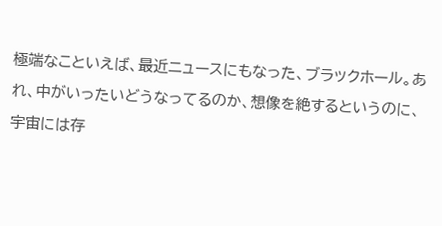極端なこといえば、最近ニュースにもなった、ブラックホール。あれ、中がいったいどうなってるのか、想像を絶するというのに、宇宙には存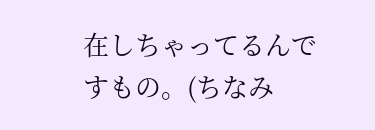在しちゃってるんですもの。(ちなみ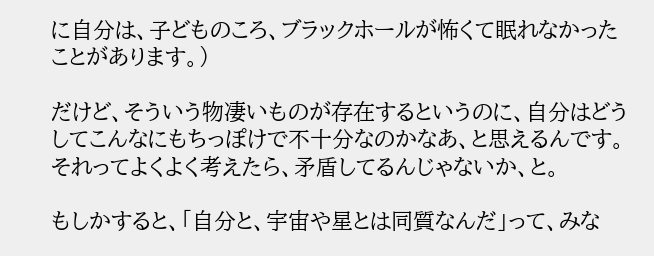に自分は、子どものころ、ブラックホールが怖くて眠れなかったことがあります。)

だけど、そういう物凄いものが存在するというのに、自分はどうしてこんなにもちっぽけで不十分なのかなあ、と思えるんです。それってよくよく考えたら、矛盾してるんじゃないか、と。

もしかすると、「自分と、宇宙や星とは同質なんだ」って、みな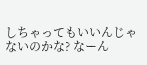しちゃってもいいんじゃないのかな? なーん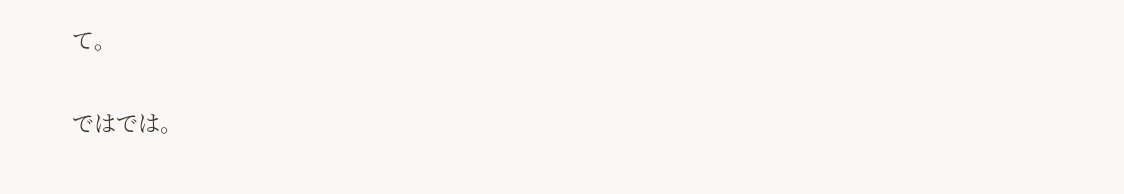て。

ではでは。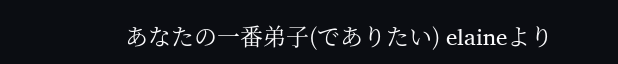あなたの一番弟子(でありたい) elaineより